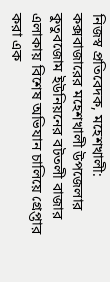নিজস্ব প্রতিবেদক, মহেশখালী:
কক্সবাজারের মহেশখালী উপজেলার কুতুবজোম ইউনিয়নের বটতলী বাজার এলাকায় বিশেষ অভিযান চালিয়ে গ্রেপ্তার করা এক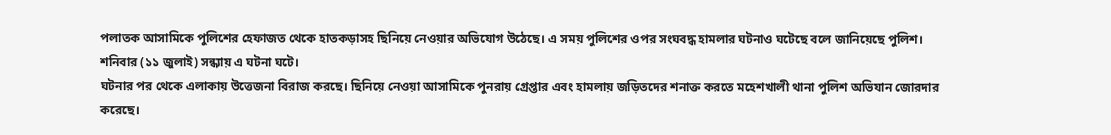পলাতক আসামিকে পুলিশের হেফাজত থেকে হাতকড়াসহ ছিনিয়ে নেওয়ার অভিযোগ উঠেছে। এ সময় পুলিশের ওপর সংঘবদ্ধ হামলার ঘটনাও ঘটেছে বলে জানিয়েছে পুলিশ। শনিবার (১১ জুলাই) সন্ধ্যায় এ ঘটনা ঘটে।
ঘটনার পর থেকে এলাকায় উত্তেজনা বিরাজ করছে। ছিনিয়ে নেওয়া আসামিকে পুনরায় গ্রেপ্তার এবং হামলায় জড়িতদের শনাক্ত করতে মহেশখালী থানা পুলিশ অভিযান জোরদার করেছে।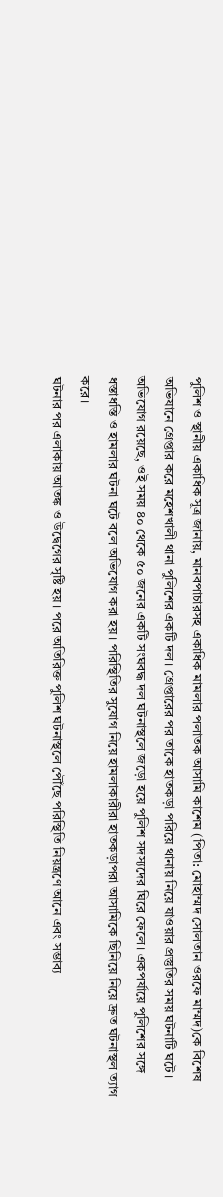পুলিশ ও স্থানীয় একাধিক সূত্র জানায়, মানবপাচারসহ একাধিক মামলার পলাতক আসামি কাশেম (পিতা: মোহাম্মদ সোলতান ওরফে মাম্মদ)কে বিশেষ অভিযানে গ্রেপ্তার করে মহেশখালী থানা পুলিশের একটি দল। গ্রেপ্তারের পর তাকে হাতকড়া পরিয়ে থানায় নিয়ে যাওয়ার প্রস্তুতির সময় ঘটনাটি ঘটে।
অভিযোগ রয়েছে, ওই সময় ৪০ থেকে ৫০ জনের একটি সংঘবদ্ধ দল ঘটনাস্থলে জড়ো হয়ে পুলিশ সদস্যদের ঘিরে ফেলে। একপর্যায়ে পুলিশের সঙ্গে ধস্তাধস্তি ও হামলার ঘটনা ঘটে বলে অভিযোগ করা হয়। পরিস্থিতির সুযোগ নিয়ে হামলাকারীরা হাতকড়াপরা আসামিকে ছিনিয়ে নিয়ে দ্রুত ঘটনাস্থল ত্যাগ করে।
ঘটনার পর এলাকায় আতঙ্ক ও উদ্বেগের সৃষ্টি হয়। পরে অতিরিক্ত পুলিশ ঘটনাস্থলে পৌঁছে পরিস্থিতি নিয়ন্ত্রণে আনে এবং সম্ভাব্য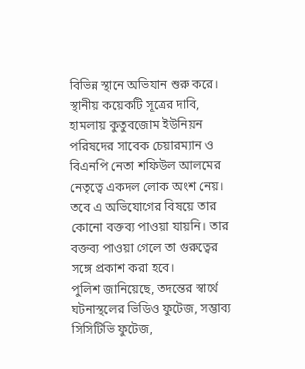বিভিন্ন স্থানে অভিযান শুরু করে।
স্থানীয় কয়েকটি সূত্রের দাবি, হামলায় কুতুবজোম ইউনিয়ন পরিষদের সাবেক চেয়ারম্যান ও বিএনপি নেতা শফিউল আলমের নেতৃত্বে একদল লোক অংশ নেয়। তবে এ অভিযোগের বিষয়ে তার কোনো বক্তব্য পাওয়া যায়নি। তার বক্তব্য পাওয়া গেলে তা গুরুত্বের সঙ্গে প্রকাশ করা হবে।
পুলিশ জানিয়েছে, তদন্তের স্বার্থে ঘটনাস্থলের ভিডিও ফুটেজ, সম্ভাব্য সিসিটিভি ফুটেজ,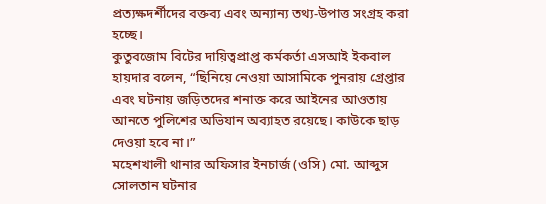প্রত্যক্ষদর্শীদের বক্তব্য এবং অন্যান্য তথ্য-উপাত্ত সংগ্রহ করা হচ্ছে।
কুতুবজোম বিটের দায়িত্বপ্রাপ্ত কর্মকর্তা এসআই ইকবাল হায়দার বলেন, “ছিনিয়ে নেওয়া আসামিকে পুনরায় গ্রেপ্তার এবং ঘটনায় জড়িতদের শনাক্ত করে আইনের আওতায় আনতে পুলিশের অভিযান অব্যাহত রয়েছে। কাউকে ছাড় দেওয়া হবে না।”
মহেশখালী থানার অফিসার ইনচার্জ (ওসি) মো. আব্দুস সোলতান ঘটনার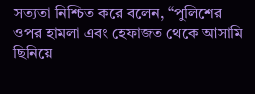সত্যতা নিশ্চিত করে বলেন, “পুলিশের ওপর হামলা এবং হেফাজত থেকে আসামি ছিনিয়ে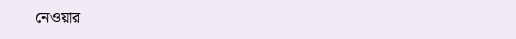নেওয়ার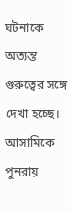ঘটনাকে অত্যন্ত গুরুত্বের সঙ্গে দেখা হচ্ছে। আসামিকে পুনরায়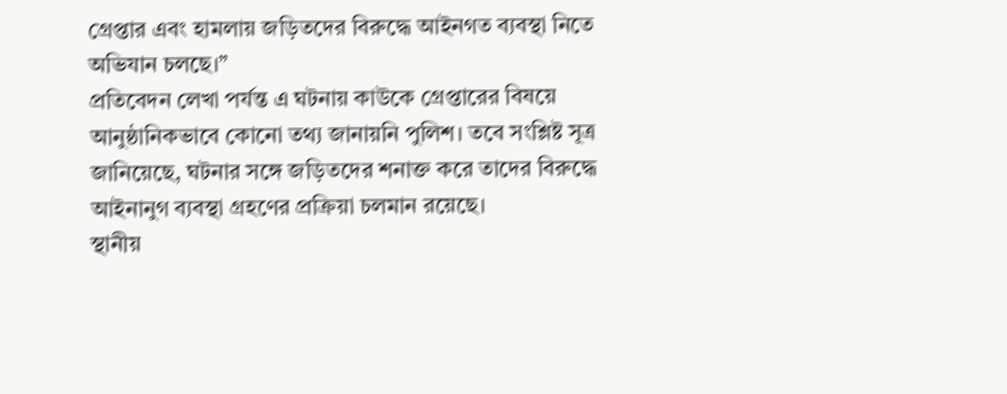গ্রেপ্তার এবং হামলায় জড়িতদের বিরুদ্ধে আইনগত ব্যবস্থা নিতে অভিযান চলছে।”
প্রতিবেদন লেখা পর্যন্ত এ ঘটনায় কাউকে গ্রেপ্তারের বিষয়ে আনুষ্ঠানিকভাবে কোনো তথ্য জানায়নি পুলিশ। তবে সংশ্লিষ্ট সূত্র জানিয়েছে, ঘটনার সঙ্গে জড়িতদের শনাক্ত করে তাদের বিরুদ্ধে আইনানুগ ব্যবস্থা গ্রহণের প্রক্রিয়া চলমান রয়েছে।
স্থানীয়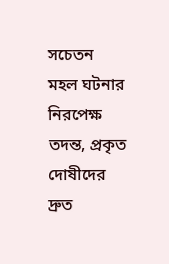সচেতন মহল ঘটনার নিরপেক্ষ তদন্ত, প্রকৃত দোষীদের দ্রুত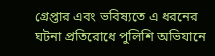গ্রেপ্তার এবং ভবিষ্যতে এ ধরনের ঘটনা প্রতিরোধে পুলিশি অভিযানে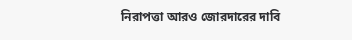নিরাপত্তা আরও জোরদারের দাবি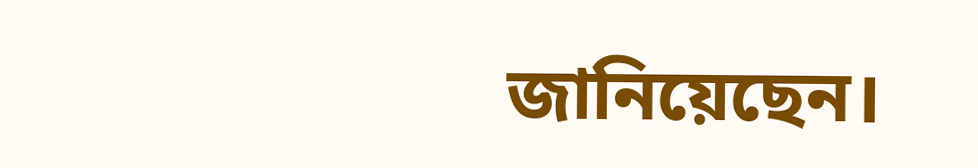জানিয়েছেন।